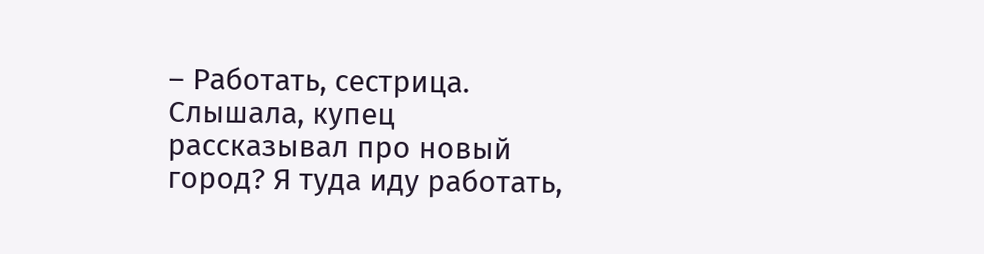– Работать, сестрица. Слышала, купец рассказывал про новый город? Я туда иду работать,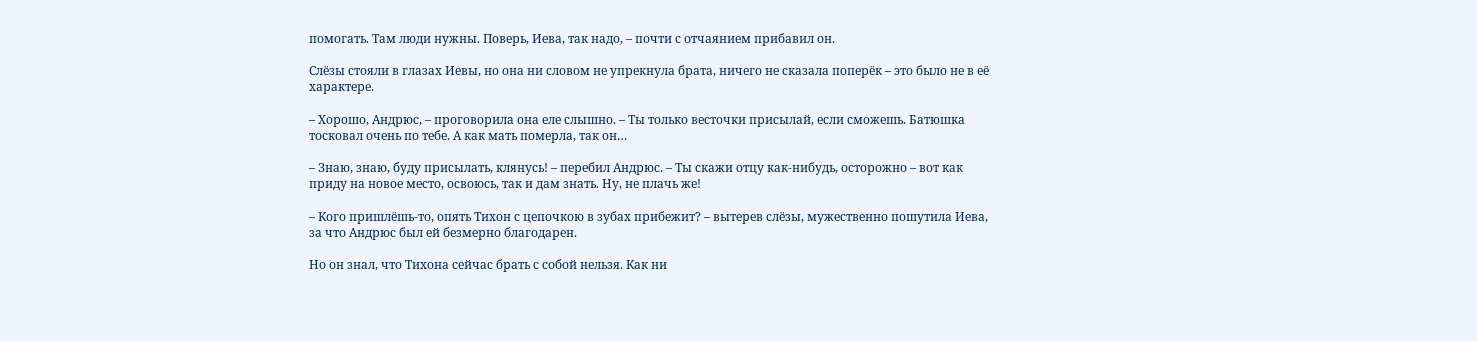помогать. Там люди нужны. Поверь, Иева, так надо, – почти с отчаянием прибавил он.

Слёзы стояли в глазах Иевы, но она ни словом не упрекнула брата, ничего не сказала поперёк – это было не в её характере.

– Хорошо, Андрюс, – проговорила она еле слышно. – Ты только весточки присылай, если сможешь. Батюшка тосковал очень по тебе. А как мать померла, так он…

– Знаю, знаю, буду присылать, клянусь! – перебил Андрюс. – Ты скажи отцу как-нибудь, осторожно – вот как приду на новое место, освоюсь, так и дам знать. Ну, не плачь же!

– Кого пришлёшь-то, опять Тихон с цепочкою в зубах прибежит? – вытерев слёзы, мужественно пошутила Иева, за что Андрюс был ей безмерно благодарен.

Но он знал, что Тихона сейчас брать с собой нельзя. Как ни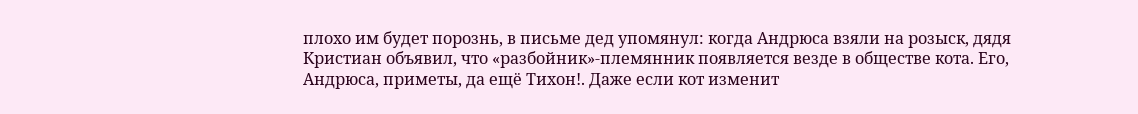плохо им будет порознь, в письме дед упомянул: когда Андрюса взяли на розыск, дядя Кристиан объявил, что «разбойник»-племянник появляется везде в обществе кота. Его, Андрюса, приметы, да ещё Тихон!. Даже если кот изменит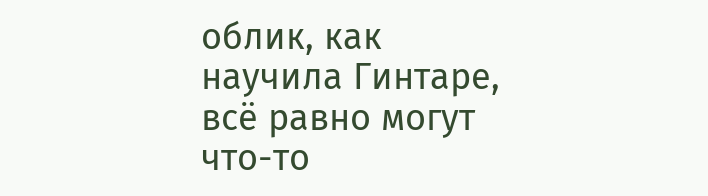облик, как научила Гинтаре, всё равно могут что-то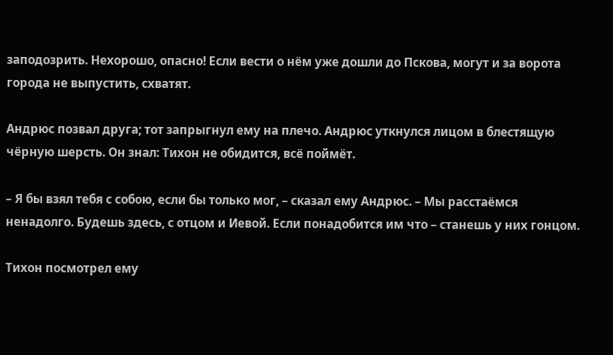заподозрить. Нехорошо, опасно! Если вести о нём уже дошли до Пскова, могут и за ворота города не выпустить, схватят.

Андрюс позвал друга; тот запрыгнул ему на плечо. Андрюс уткнулся лицом в блестящую чёрную шерсть. Он знал: Тихон не обидится, всё поймёт.

– Я бы взял тебя с собою, если бы только мог, – сказал ему Андрюс. – Мы расстаёмся ненадолго. Будешь здесь, с отцом и Иевой. Если понадобится им что – станешь у них гонцом.

Тихон посмотрел ему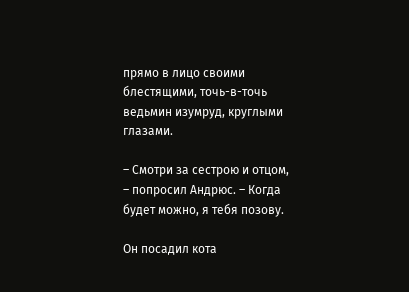прямо в лицо своими блестящими, точь-в-точь ведьмин изумруд, круглыми глазами.

– Смотри за сестрою и отцом, – попросил Андрюс. – Когда будет можно, я тебя позову.

Он посадил кота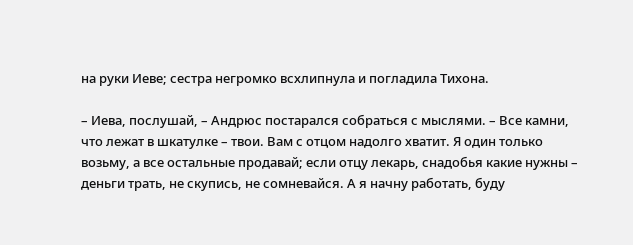на руки Иеве; сестра негромко всхлипнула и погладила Тихона.

– Иева, послушай, – Андрюс постарался собраться с мыслями. – Все камни, что лежат в шкатулке – твои. Вам с отцом надолго хватит. Я один только возьму, а все остальные продавай; если отцу лекарь, снадобья какие нужны – деньги трать, не скупись, не сомневайся. А я начну работать, буду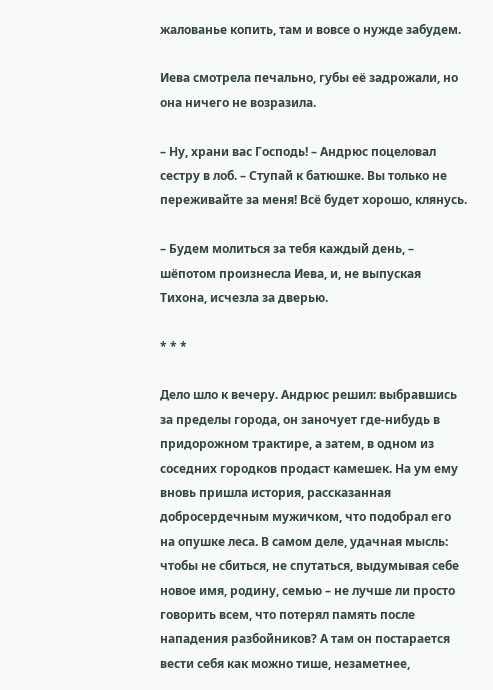жалованье копить, там и вовсе о нужде забудем.

Иева смотрела печально, губы её задрожали, но она ничего не возразила.

– Ну, храни вас Господь! – Андрюс поцеловал сестру в лоб. – Ступай к батюшке. Вы только не переживайте за меня! Всё будет хорошо, клянусь.

– Будем молиться за тебя каждый день, – шёпотом произнесла Иева, и, не выпуская Тихона, исчезла за дверью.

* * *

Дело шло к вечеру. Андрюс решил: выбравшись за пределы города, он заночует где-нибудь в придорожном трактире, а затем, в одном из соседних городков продаст камешек. На ум ему вновь пришла история, рассказанная добросердечным мужичком, что подобрал его на опушке леса. В самом деле, удачная мысль: чтобы не сбиться, не спутаться, выдумывая себе новое имя, родину, семью – не лучше ли просто говорить всем, что потерял память после нападения разбойников? А там он постарается вести себя как можно тише, незаметнее,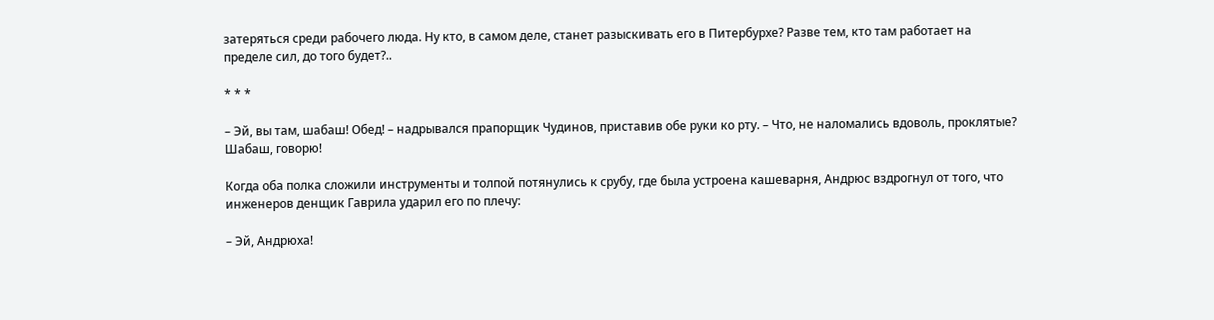затеряться среди рабочего люда. Ну кто, в самом деле, станет разыскивать его в Питербурхе? Разве тем, кто там работает на пределе сил, до того будет?..

* * *

– Эй, вы там, шабаш! Обед! – надрывался прапорщик Чудинов, приставив обе руки ко рту. – Что, не наломались вдоволь, проклятые? Шабаш, говорю!

Когда оба полка сложили инструменты и толпой потянулись к срубу, где была устроена кашеварня, Андрюс вздрогнул от того, что инженеров денщик Гаврила ударил его по плечу:

– Эй, Андрюха!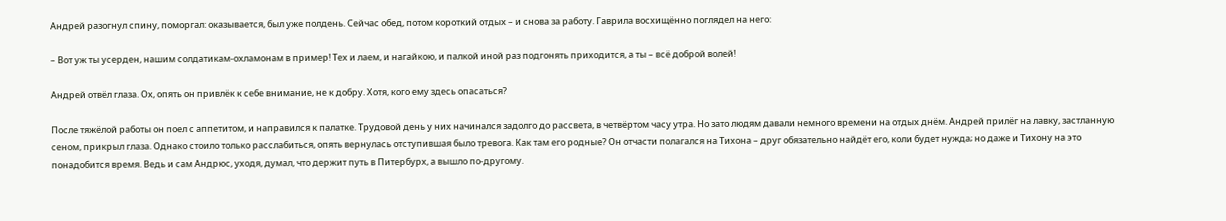Андрей разогнул спину, поморгал: оказывается, был уже полдень. Сейчас обед, потом короткий отдых – и снова за работу. Гаврила восхищённо поглядел на него:

– Вот уж ты усерден, нашим солдатикам-охламонам в пример! Тех и лаем, и нагайкою, и палкой иной раз подгонять приходится, а ты – всё доброй волей!

Андрей отвёл глаза. Ох, опять он привлёк к себе внимание, не к добру. Хотя, кого ему здесь опасаться?

После тяжёлой работы он поел с аппетитом, и направился к палатке. Трудовой день у них начинался задолго до рассвета, в четвёртом часу утра. Но зато людям давали немного времени на отдых днём. Андрей прилёг на лавку, застланную сеном, прикрыл глаза. Однако стоило только расслабиться, опять вернулась отступившая было тревога. Как там его родные? Он отчасти полагался на Тихона – друг обязательно найдёт его, коли будет нужда; но даже и Тихону на это понадобится время. Ведь и сам Андрюс, уходя, думал, что держит путь в Питербурх, а вышло по-другому.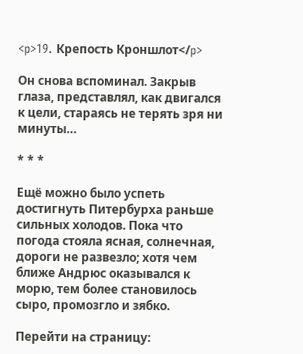<p>19. Крепость Кроншлот</p>

Он снова вспоминал. Закрыв глаза, представлял, как двигался к цели, стараясь не терять зря ни минуты…

* * *

Ещё можно было успеть достигнуть Питербурха раньше сильных холодов. Пока что погода стояла ясная, солнечная, дороги не развезло; хотя чем ближе Андрюс оказывался к морю, тем более становилось сыро, промозгло и зябко.

Перейти на страницу: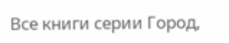Все книги серии Город,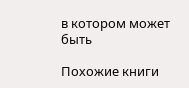в котором может быть

Похожие книги